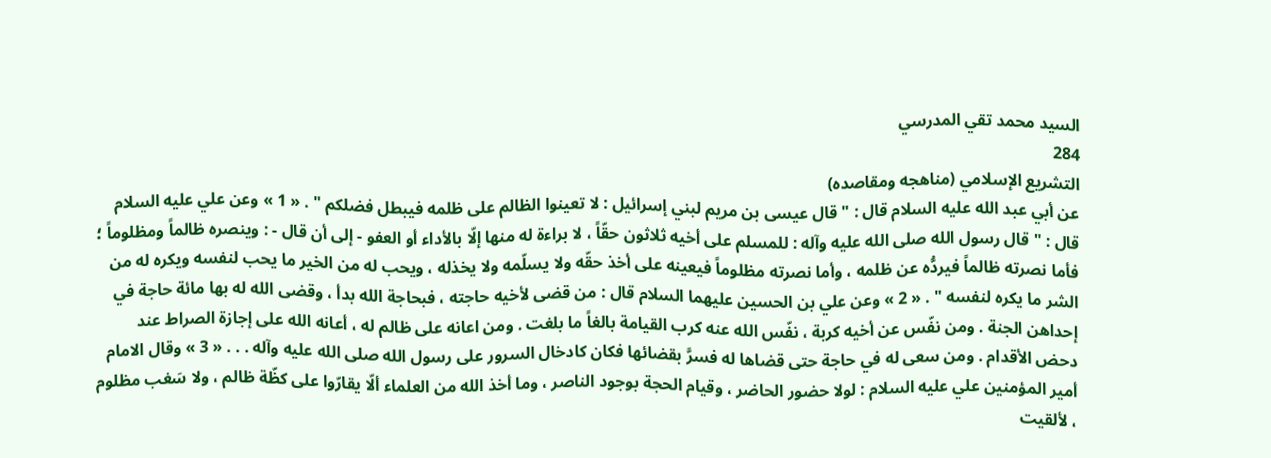السيد محمد تقي المدرسي
284
التشريع الإسلامي (مناهجه ومقاصده)
عن أبي عبد الله عليه السلام قال : " قال عيسى بن مريم لبني إسرائيل : لا تعينوا الظالم على ظلمه فيبطل فضلكم " . « 1 » وعن علي عليه السلام قال : " قال رسول الله صلى الله عليه وآله : للمسلم على أخيه ثلاثون حقّاً ، لا براءة له منها إلّا بالأداء أو العفو - إلى أن قال - : وينصره ظالماً ومظلوماً ؛ فأما نصرته ظالماً فيردُّه عن ظلمه ، وأما نصرته مظلوماً فيعينه على أخذ حقّه ولا يسلّمه ولا يخذله ، ويحب له من الخير ما يحب لنفسه ويكره له من الشر ما يكره لنفسه " . « 2 » وعن علي بن الحسين عليهما السلام قال : من قضى لأخيه حاجته ، فبحاجة الله بدأ ، وقضى الله له بها مائة حاجة في إحداهن الجنة . ومن نفّس عن أخيه كربة ، نفّس الله عنه كرب القيامة بالغاً ما بلغت . ومن اعانه على ظالم له ، أعانه الله على إجازة الصراط عند دحض الأقدام . ومن سعى له في حاجة حتى قضاها له فسرَّ بقضائها فكان كادخال السرور على رسول الله صلى الله عليه وآله . . . « 3 » وقال الامام أمير المؤمنين علي عليه السلام : لولا حضور الحاضر ، وقيام الحجة بوجود الناصر ، وما أخذ الله من العلماء ألّا يقارّوا على كظّة ظالم ، ولا سَغب مظلوم ، لألقيت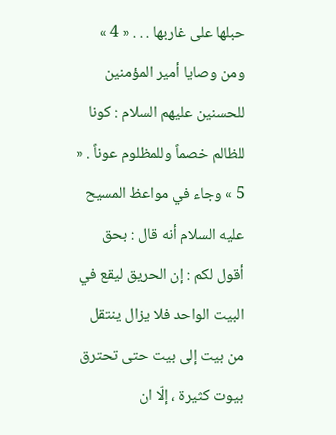حبلها على غاربها . . . « 4 » ومن وصايا أمير المؤمنين للحسنين عليهم السلام : كونا للظالم خصماً وللمظلوم عوناً . « 5 » وجاء في مواعظ المسيح عليه السلام أنه قال : بحق أقول لكم : إن الحريق ليقع في البيت الواحد فلا يزال ينتقل من بيت إلى بيت حتى تحترق بيوت كثيرة ، إلّا ان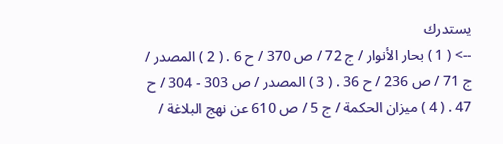يستدرك
--> ( 1 ) بحار الأنوار / ج 72 / ص 370 / ح 6 . ( 2 ) المصدر / ج 71 / ص 236 / ح 36 . ( 3 ) المصدر / ص 303 - 304 / ح 47 . ( 4 ) ميزان الحكمة / ج 5 / ص 610 عن نهج البلاغة /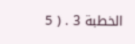الخطبة 3 . ( 5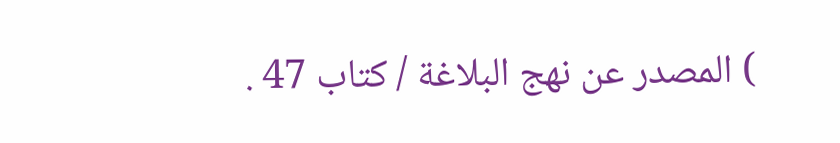) المصدر عن نهج البلاغة / كتاب 47 .